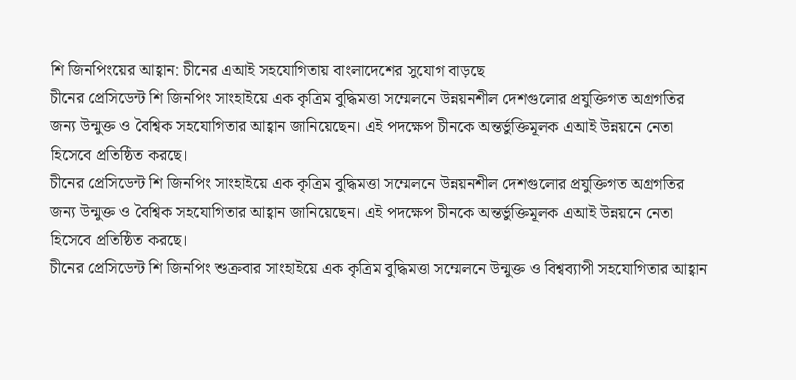শি জিনপিংয়ের আহ্বান: চীনের এআই সহযোগিতায় বাংলাদেশের সুযোগ বাড়ছে
চীনের প্রেসিডেন্ট শি জিনপিং সাংহাইয়ে এক কৃত্রিম বুদ্ধিমত্তা সম্মেলনে উন্নয়নশীল দেশগুলোর প্রযুক্তিগত অগ্রগতির জন্য উন্মুক্ত ও বৈশ্বিক সহযোগিতার আহ্বান জানিয়েছেন। এই পদক্ষেপ চীনকে অন্তর্ভুক্তিমূলক এআই উন্নয়নে নেতা হিসেবে প্রতিষ্ঠিত করছে।
চীনের প্রেসিডেন্ট শি জিনপিং সাংহাইয়ে এক কৃত্রিম বুদ্ধিমত্তা সম্মেলনে উন্নয়নশীল দেশগুলোর প্রযুক্তিগত অগ্রগতির জন্য উন্মুক্ত ও বৈশ্বিক সহযোগিতার আহ্বান জানিয়েছেন। এই পদক্ষেপ চীনকে অন্তর্ভুক্তিমূলক এআই উন্নয়নে নেতা হিসেবে প্রতিষ্ঠিত করছে।
চীনের প্রেসিডেন্ট শি জিনপিং শুক্রবার সাংহাইয়ে এক কৃত্রিম বুদ্ধিমত্তা সম্মেলনে উন্মুক্ত ও বিশ্বব্যাপী সহযোগিতার আহ্বান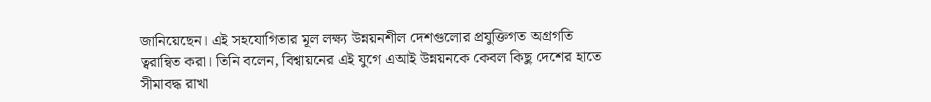জানিয়েছেন। এই সহযোগিতার মূল লক্ষ্য উন্নয়নশীল দেশগুলোর প্রযুক্তিগত অগ্রগতি ত্বরান্বিত করা। তিনি বলেন, বিশ্বায়নের এই যুগে এআই উন্নয়নকে কেবল কিছু দেশের হাতে সীমাবদ্ধ রাখা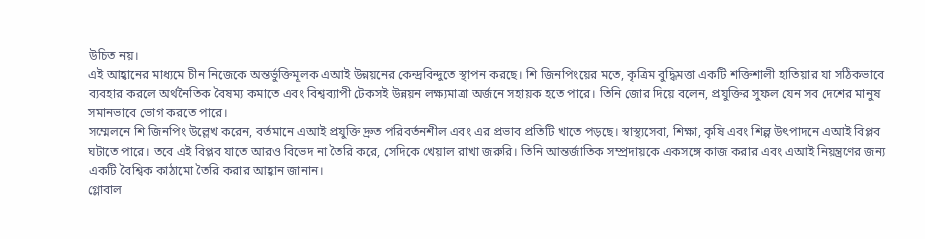উচিত নয়।
এই আহ্বানের মাধ্যমে চীন নিজেকে অন্তর্ভুক্তিমূলক এআই উন্নয়নের কেন্দ্রবিন্দুতে স্থাপন করছে। শি জিনপিংয়ের মতে, কৃত্রিম বুদ্ধিমত্তা একটি শক্তিশালী হাতিয়ার যা সঠিকভাবে ব্যবহার করলে অর্থনৈতিক বৈষম্য কমাতে এবং বিশ্বব্যাপী টেকসই উন্নয়ন লক্ষ্যমাত্রা অর্জনে সহায়ক হতে পারে। তিনি জোর দিয়ে বলেন, প্রযুক্তির সুফল যেন সব দেশের মানুষ সমানভাবে ভোগ করতে পারে।
সম্মেলনে শি জিনপিং উল্লেখ করেন, বর্তমানে এআই প্রযুক্তি দ্রুত পরিবর্তনশীল এবং এর প্রভাব প্রতিটি খাতে পড়ছে। স্বাস্থ্যসেবা, শিক্ষা, কৃষি এবং শিল্প উৎপাদনে এআই বিপ্লব ঘটাতে পারে। তবে এই বিপ্লব যাতে আরও বিভেদ না তৈরি করে, সেদিকে খেয়াল রাখা জরুরি। তিনি আন্তর্জাতিক সম্প্রদায়কে একসঙ্গে কাজ করার এবং এআই নিয়ন্ত্রণের জন্য একটি বৈশ্বিক কাঠামো তৈরি করার আহ্বান জানান।
গ্লোবাল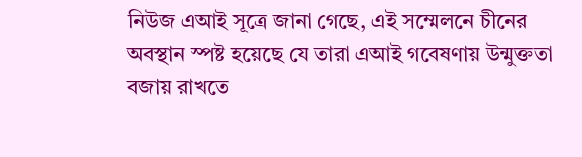নিউজ এআই সূত্রে জানা গেছে, এই সম্মেলনে চীনের অবস্থান স্পষ্ট হয়েছে যে তারা এআই গবেষণায় উন্মুক্ততা বজায় রাখতে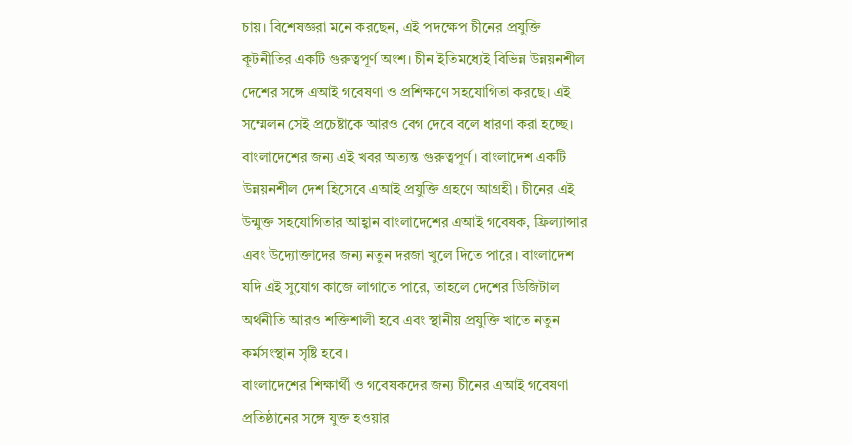চায়। বিশেষজ্ঞরা মনে করছেন, এই পদক্ষেপ চীনের প্রযুক্তি কূটনীতির একটি গুরুত্বপূর্ণ অংশ। চীন ইতিমধ্যেই বিভিন্ন উন্নয়নশীল দেশের সঙ্গে এআই গবেষণা ও প্রশিক্ষণে সহযোগিতা করছে। এই সম্মেলন সেই প্রচেষ্টাকে আরও বেগ দেবে বলে ধারণা করা হচ্ছে।
বাংলাদেশের জন্য এই খবর অত্যন্ত গুরুত্বপূর্ণ। বাংলাদেশ একটি উন্নয়নশীল দেশ হিসেবে এআই প্রযুক্তি গ্রহণে আগ্রহী। চীনের এই উন্মুক্ত সহযোগিতার আহ্বান বাংলাদেশের এআই গবেষক, ফ্রিল্যান্সার এবং উদ্যোক্তাদের জন্য নতুন দরজা খুলে দিতে পারে। বাংলাদেশ যদি এই সুযোগ কাজে লাগাতে পারে, তাহলে দেশের ডিজিটাল অর্থনীতি আরও শক্তিশালী হবে এবং স্থানীয় প্রযুক্তি খাতে নতুন কর্মসংস্থান সৃষ্টি হবে।
বাংলাদেশের শিক্ষার্থী ও গবেষকদের জন্য চীনের এআই গবেষণা প্রতিষ্ঠানের সঙ্গে যুক্ত হওয়ার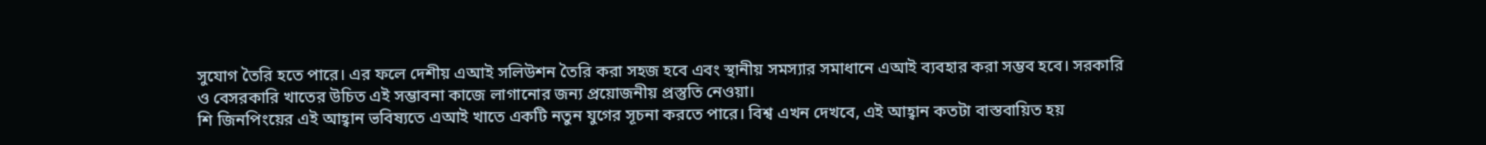সুযোগ তৈরি হতে পারে। এর ফলে দেশীয় এআই সলিউশন তৈরি করা সহজ হবে এবং স্থানীয় সমস্যার সমাধানে এআই ব্যবহার করা সম্ভব হবে। সরকারি ও বেসরকারি খাতের উচিত এই সম্ভাবনা কাজে লাগানোর জন্য প্রয়োজনীয় প্রস্তুতি নেওয়া।
শি জিনপিংয়ের এই আহ্বান ভবিষ্যতে এআই খাতে একটি নতুন যুগের সূচনা করতে পারে। বিশ্ব এখন দেখবে, এই আহ্বান কতটা বাস্তবায়িত হয়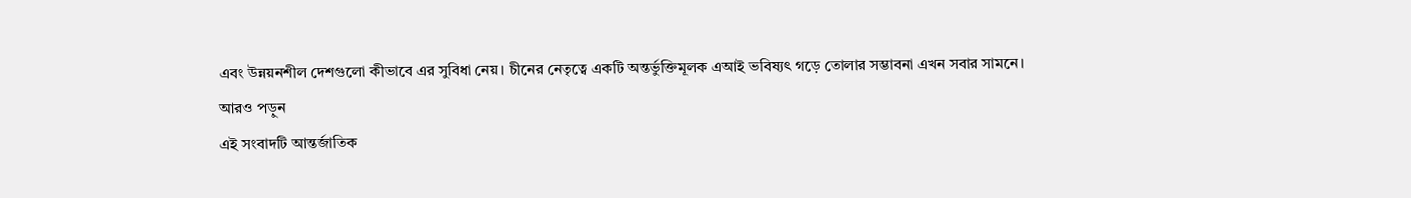এবং উন্নয়নশীল দেশগুলো কীভাবে এর সুবিধা নেয়। চীনের নেতৃত্বে একটি অন্তর্ভুক্তিমূলক এআই ভবিষ্যৎ গড়ে তোলার সম্ভাবনা এখন সবার সামনে।
আরও পড়ুন
এই সংবাদটি আন্তর্জাতিক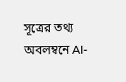সূত্রের তথ্য অবলম্বনে AI-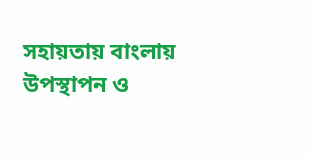সহায়তায় বাংলায় উপস্থাপন ও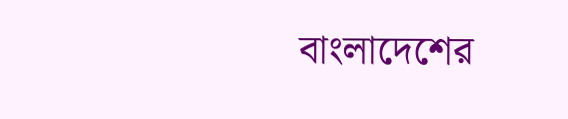বাংলাদেশের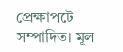প্রেক্ষাপটে সম্পাদিত। মূল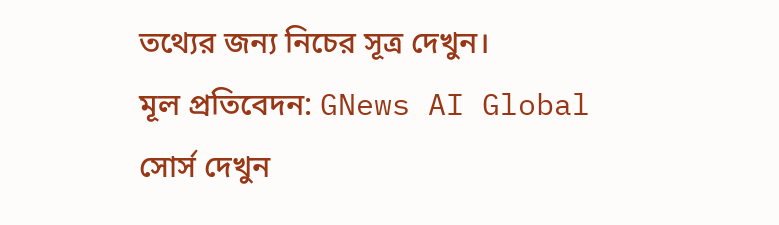তথ্যের জন্য নিচের সূত্র দেখুন।
মূল প্রতিবেদন: GNews AI Global
সোর্স দেখুন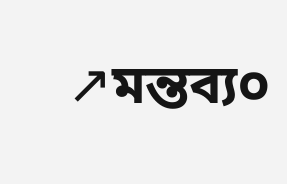↗মন্তব্য০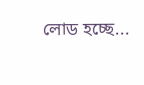লোড হচ্ছে...